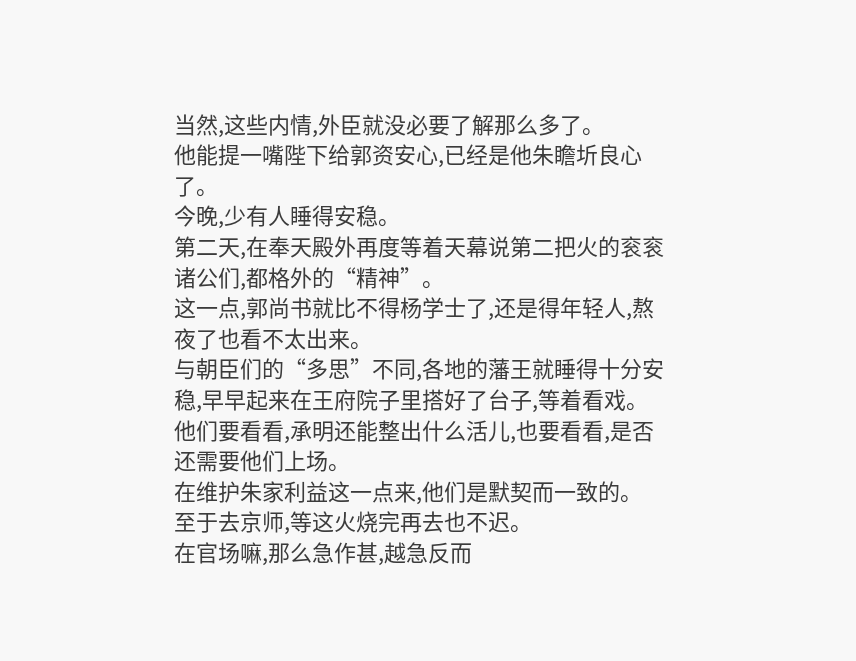当然,这些内情,外臣就没必要了解那么多了。
他能提一嘴陛下给郭资安心,已经是他朱瞻圻良心了。
今晚,少有人睡得安稳。
第二天,在奉天殿外再度等着天幕说第二把火的衮衮诸公们,都格外的“精神”。
这一点,郭尚书就比不得杨学士了,还是得年轻人,熬夜了也看不太出来。
与朝臣们的“多思”不同,各地的藩王就睡得十分安稳,早早起来在王府院子里搭好了台子,等着看戏。
他们要看看,承明还能整出什么活儿,也要看看,是否还需要他们上场。
在维护朱家利益这一点来,他们是默契而一致的。
至于去京师,等这火烧完再去也不迟。
在官场嘛,那么急作甚,越急反而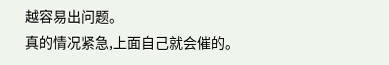越容易出问题。
真的情况紧急,上面自己就会催的。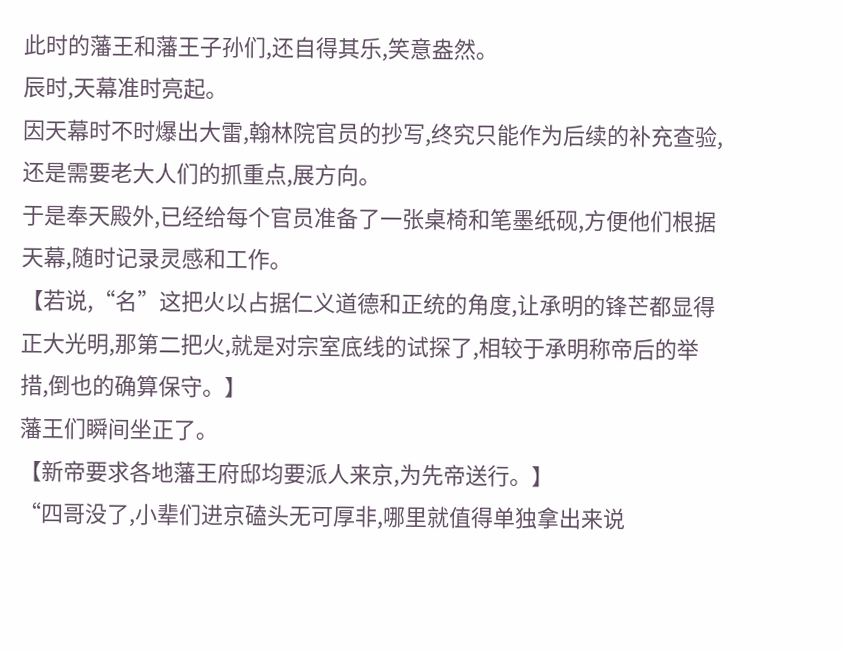此时的藩王和藩王子孙们,还自得其乐,笑意盎然。
辰时,天幕准时亮起。
因天幕时不时爆出大雷,翰林院官员的抄写,终究只能作为后续的补充查验,还是需要老大人们的抓重点,展方向。
于是奉天殿外,已经给每个官员准备了一张桌椅和笔墨纸砚,方便他们根据天幕,随时记录灵感和工作。
【若说,“名”这把火以占据仁义道德和正统的角度,让承明的锋芒都显得正大光明,那第二把火,就是对宗室底线的试探了,相较于承明称帝后的举措,倒也的确算保守。】
藩王们瞬间坐正了。
【新帝要求各地藩王府邸均要派人来京,为先帝送行。】
“四哥没了,小辈们进京磕头无可厚非,哪里就值得单独拿出来说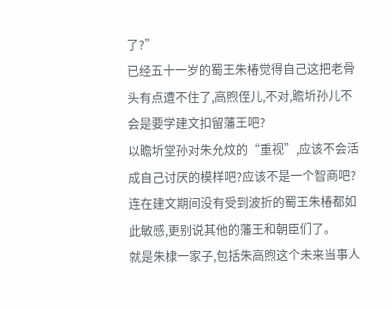了?”
已经五十一岁的蜀王朱椿觉得自己这把老骨头有点遭不住了,高煦侄儿,不对,瞻圻孙儿不会是要学建文扣留藩王吧?
以瞻圻堂孙对朱允炆的“重视”,应该不会活成自己讨厌的模样吧?应该不是一个智商吧?
连在建文期间没有受到波折的蜀王朱椿都如此敏感,更别说其他的藩王和朝臣们了。
就是朱棣一家子,包括朱高煦这个未来当事人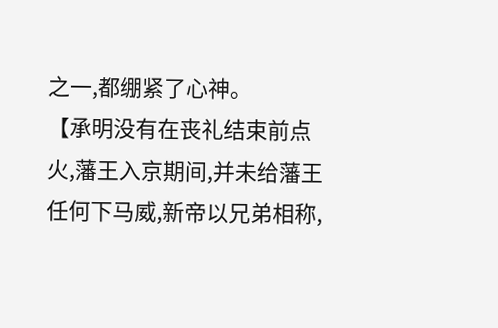之一,都绷紧了心神。
【承明没有在丧礼结束前点火,藩王入京期间,并未给藩王任何下马威,新帝以兄弟相称,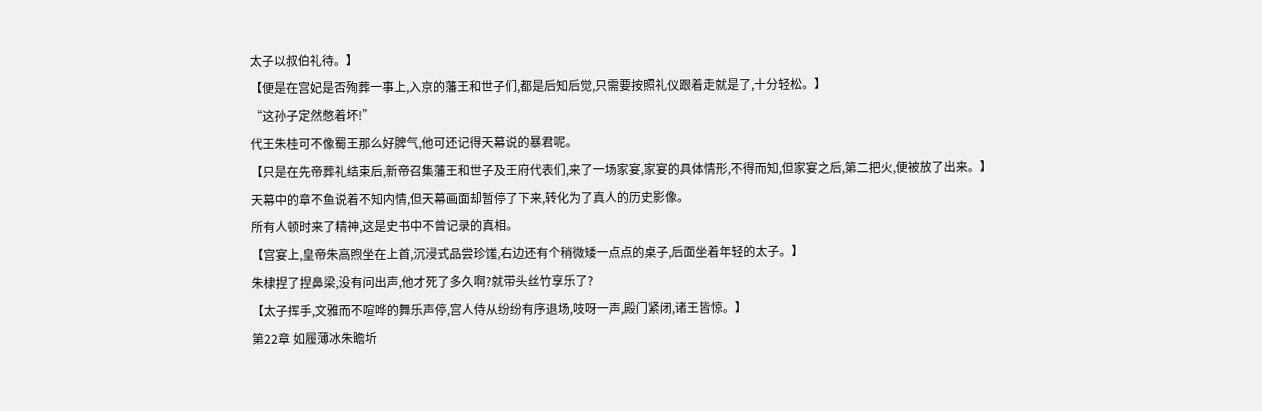太子以叔伯礼待。】
【便是在宫妃是否殉葬一事上,入京的藩王和世子们,都是后知后觉,只需要按照礼仪跟着走就是了,十分轻松。】
“这孙子定然憋着坏!”
代王朱桂可不像蜀王那么好脾气,他可还记得天幕说的暴君呢。
【只是在先帝葬礼结束后,新帝召集藩王和世子及王府代表们,来了一场家宴,家宴的具体情形,不得而知,但家宴之后,第二把火,便被放了出来。】
天幕中的章不鱼说着不知内情,但天幕画面却暂停了下来,转化为了真人的历史影像。
所有人顿时来了精神,这是史书中不曾记录的真相。
【宫宴上,皇帝朱高煦坐在上首,沉浸式品尝珍馐,右边还有个稍微矮一点点的桌子,后面坐着年轻的太子。】
朱棣捏了捏鼻梁,没有问出声,他才死了多久啊?就带头丝竹享乐了?
【太子挥手,文雅而不喧哗的舞乐声停,宫人侍从纷纷有序退场,吱呀一声,殿门紧闭,诸王皆惊。】
第22章 如履薄冰朱瞻圻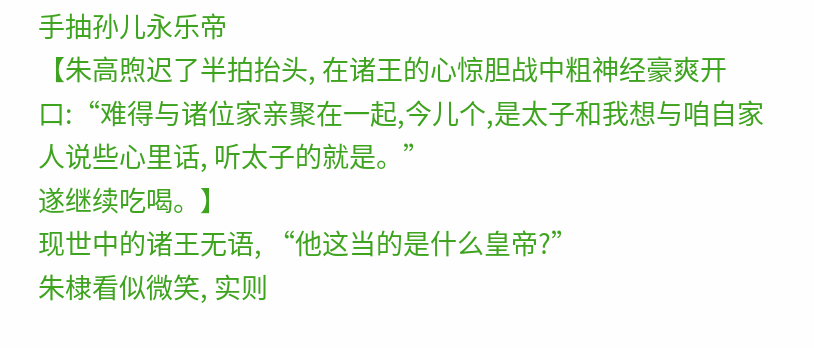手抽孙儿永乐帝
【朱高煦迟了半拍抬头, 在诸王的心惊胆战中粗神经豪爽开口:“难得与诸位家亲聚在一起,今儿个,是太子和我想与咱自家人说些心里话, 听太子的就是。”
遂继续吃喝。】
现世中的诸王无语, “他这当的是什么皇帝?”
朱棣看似微笑, 实则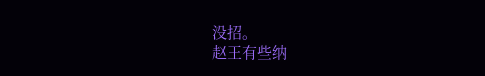没招。
赵王有些纳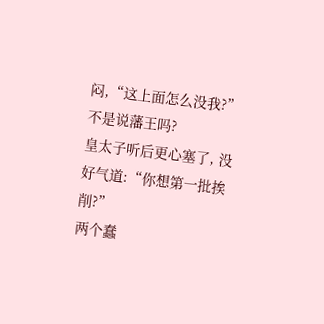闷,“这上面怎么没我?”不是说藩王吗?
皇太子听后更心塞了, 没好气道:“你想第一批挨削?”
两个蠢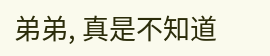弟弟, 真是不知道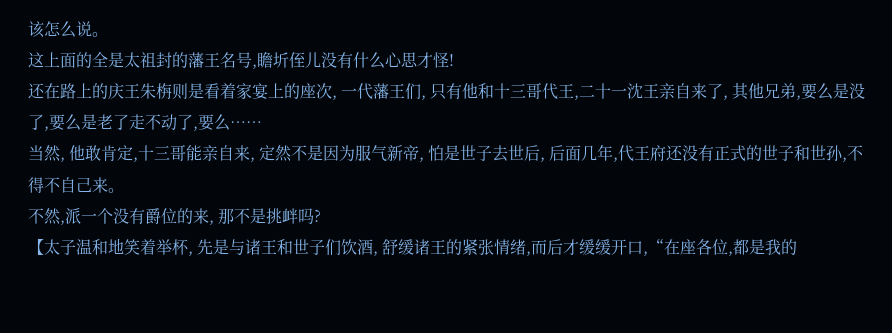该怎么说。
这上面的全是太祖封的藩王名号,瞻圻侄儿没有什么心思才怪!
还在路上的庆王朱栴则是看着家宴上的座次, 一代藩王们, 只有他和十三哥代王,二十一沈王亲自来了, 其他兄弟,要么是没了,要么是老了走不动了,要么……
当然, 他敢肯定,十三哥能亲自来, 定然不是因为服气新帝, 怕是世子去世后, 后面几年,代王府还没有正式的世子和世孙,不得不自己来。
不然,派一个没有爵位的来, 那不是挑衅吗?
【太子温和地笑着举杯, 先是与诸王和世子们饮酒, 舒缓诸王的紧张情绪,而后才缓缓开口,“在座各位,都是我的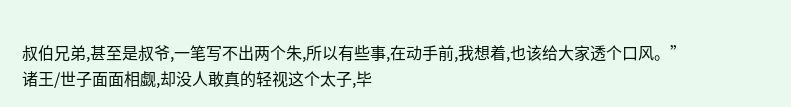叔伯兄弟,甚至是叔爷,一笔写不出两个朱,所以有些事,在动手前,我想着,也该给大家透个口风。”
诸王/世子面面相觑,却没人敢真的轻视这个太子,毕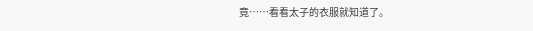竟……看看太子的衣服就知道了。